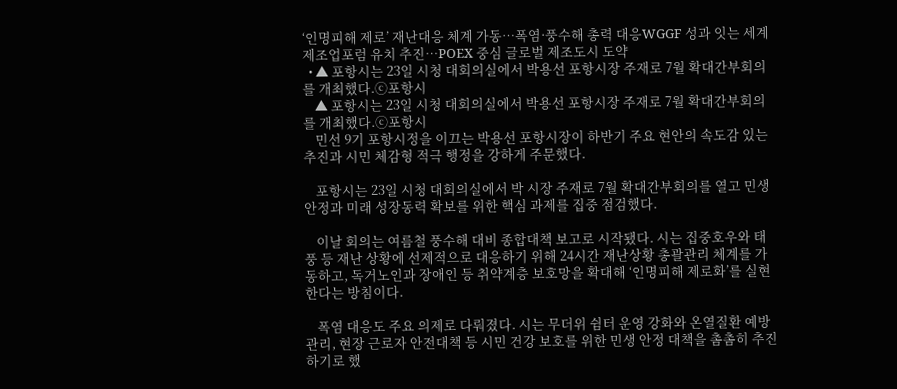‘인명피해 제로’ 재난대응 체계 가동…폭염·풍수해 총력 대응WGGF 성과 잇는 세계제조업포럼 유치 추진…POEX 중심 글로벌 제조도시 도약
  • ▲ 포항시는 23일 시청 대회의실에서 박용선 포항시장 주재로 7월 확대간부회의를 개최했다.ⓒ포항시
    ▲ 포항시는 23일 시청 대회의실에서 박용선 포항시장 주재로 7월 확대간부회의를 개최했다.ⓒ포항시
    민선 9기 포항시정을 이끄는 박용선 포항시장이 하반기 주요 현안의 속도감 있는 추진과 시민 체감형 적극 행정을 강하게 주문했다.

    포항시는 23일 시청 대회의실에서 박 시장 주재로 7월 확대간부회의를 열고 민생 안정과 미래 성장동력 확보를 위한 핵심 과제를 집중 점검했다.

    이날 회의는 여름철 풍수해 대비 종합대책 보고로 시작됐다. 시는 집중호우와 태풍 등 재난 상황에 선제적으로 대응하기 위해 24시간 재난상황 총괄관리 체계를 가동하고, 독거노인과 장애인 등 취약계층 보호망을 확대해 ‘인명피해 제로화’를 실현한다는 방침이다.

    폭염 대응도 주요 의제로 다뤄졌다. 시는 무더위 쉼터 운영 강화와 온열질환 예방 관리, 현장 근로자 안전대책 등 시민 건강 보호를 위한 민생 안정 대책을 촘촘히 추진하기로 했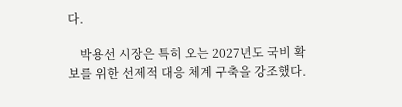다.

    박용선 시장은 특히 오는 2027년도 국비 확보를 위한 선제적 대응 체계 구축을 강조했다.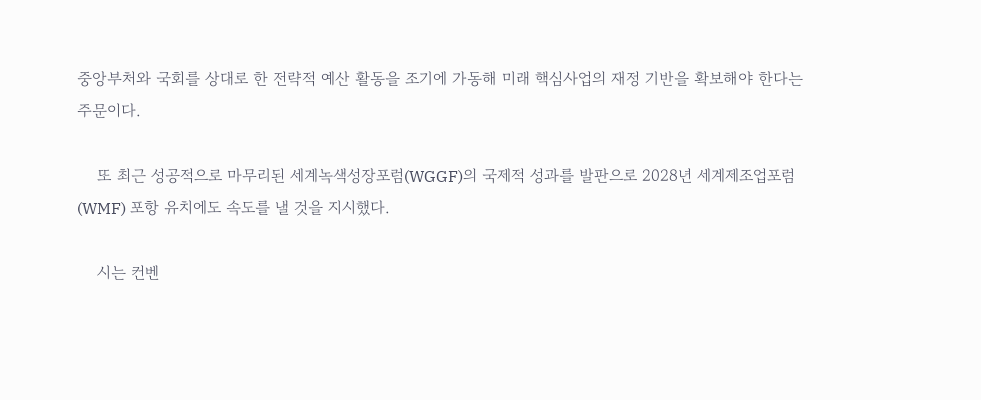중앙부처와 국회를 상대로 한 전략적 예산 활동을 조기에 가동해 미래 핵심사업의 재정 기반을 확보해야 한다는 주문이다.

    또 최근 성공적으로 마무리된 세계녹색성장포럼(WGGF)의 국제적 성과를 발판으로 2028년 세계제조업포럼(WMF) 포항 유치에도 속도를 낼 것을 지시했다.

    시는 컨벤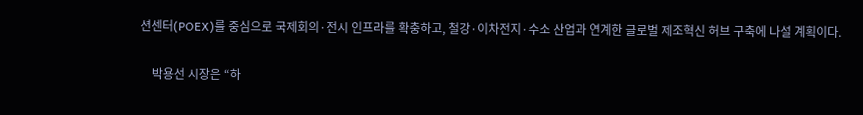션센터(POEX)를 중심으로 국제회의·전시 인프라를 확충하고, 철강·이차전지·수소 산업과 연계한 글로벌 제조혁신 허브 구축에 나설 계획이다.

    박용선 시장은 “하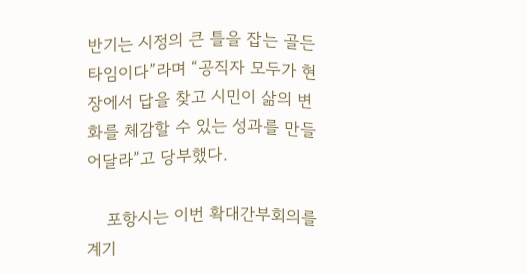반기는 시정의 큰 틀을 잡는 골든타임이다”라며 “공직자 모두가 현장에서 답을 찾고 시민이 삶의 변화를 체감할 수 있는 성과를 만들어달라”고 당부했다.

    포항시는 이번 확대간부회의를 계기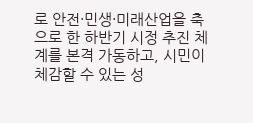로 안전·민생·미래산업을 축으로 한 하반기 시정 추진 체계를 본격 가동하고, 시민이 체감할 수 있는 성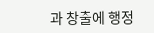과 창출에 행정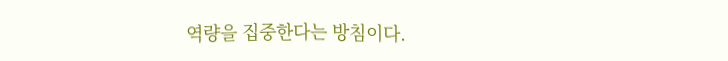역량을 집중한다는 방침이다.